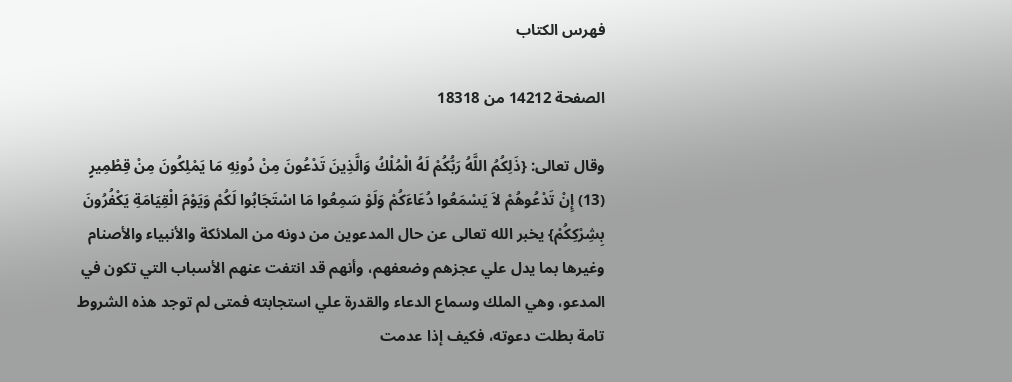فهرس الكتاب

الصفحة 14212 من 18318

وقال تعالى: {ذَلِكُمُ اللَّهُ رَبُّكُمْ لَهُ الْمُلْكُ وَالَّذِينَ تَدْعُونَ مِنْ دُونِهِ مَا يَمْلِكُونَ مِنْ قِطْمِيرٍ (13) إِنْ تَدْعُوهُمْ لاَ يَسْمَعُوا دُعَاءَكُمْ وَلَوْ سَمِعُوا مَا اسْتَجَابُوا لَكُمْ وَيَوْمَ الْقِيَامَةِ يَكْفُرُونَ بِشِرْكِكُمْ} يخبر الله تعالى عن حال المدعوين من دونه من الملائكة والأنبياء والأصنام وغيرها بما يدل علي عجزهم وضعفهم، وأنهم قد انتفت عنهم الأسباب التي تكون في المدعو، وهي الملك وسماع الدعاء والقدرة علي استجابته فمتى لم توجد هذه الشروط تامة بطلت دعوته، فكيف إذا عدمت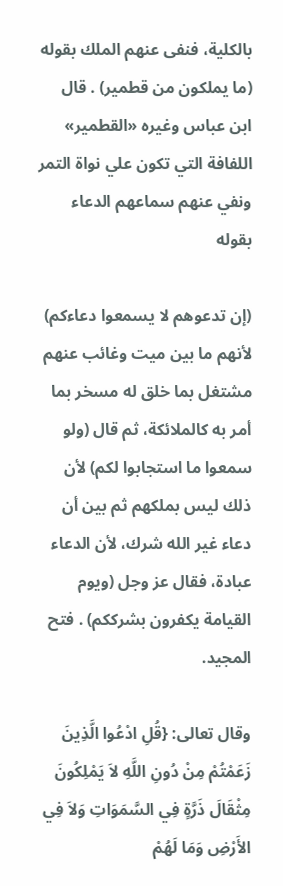بالكلية، فنفى عنهم الملك بقوله (ما يملكون من قطمير) . قال ابن عباس وغيره «القطمير» اللفافة التي تكون علي نواة التمر ونفي عنهم سماعهم الدعاء بقوله

(إن تدعوهم لا يسمعوا دعاءكم) لأنهم ما بين ميت وغائب عنهم مشتغل بما خلق له مسخر بما أمر به كالملائكة، ثم قال (ولو سمعوا ما استجابوا لكم) لأن ذلك ليس بملكهم ثم بين أن دعاء غير الله شرك، لأن الدعاء عبادة، فقال عز وجل (ويوم القيامة يكفرون بشرككم) . فتح المجيد.

وقال تعالى: {قُلِ ادْعُوا الَّذِينَ زَعَمْتُمْ مِنْ دُونِ اللَّهِ لاَ يَمْلِكُونَ مِثْقَالَ ذَرَّةٍ فِي السَّمَوَاتِ وَلاَ فِي الأَرْضِ وَمَا لَهُمْ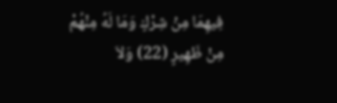فِيهِمَا مِنْ شِرْكٍ وَمَا لَهُ مِنْهُمْ مِنْ ظَهِيرٍ (22) وَلاَ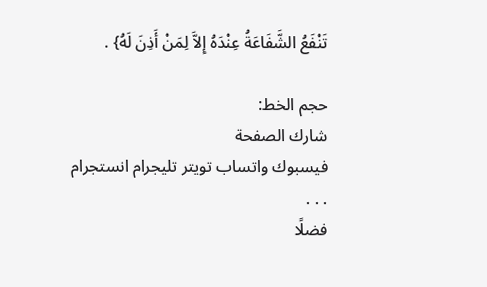تَنْفَعُ الشَّفَاعَةُ عِنْدَهُ إِلاَّ لِمَنْ أَذِنَ لَهُ} .

حجم الخط:
شارك الصفحة
فيسبوك واتساب تويتر تليجرام انستجرام
. . .
فضلًا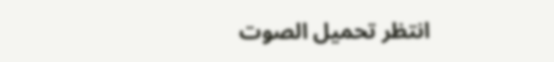انتظر تحميل الصوت